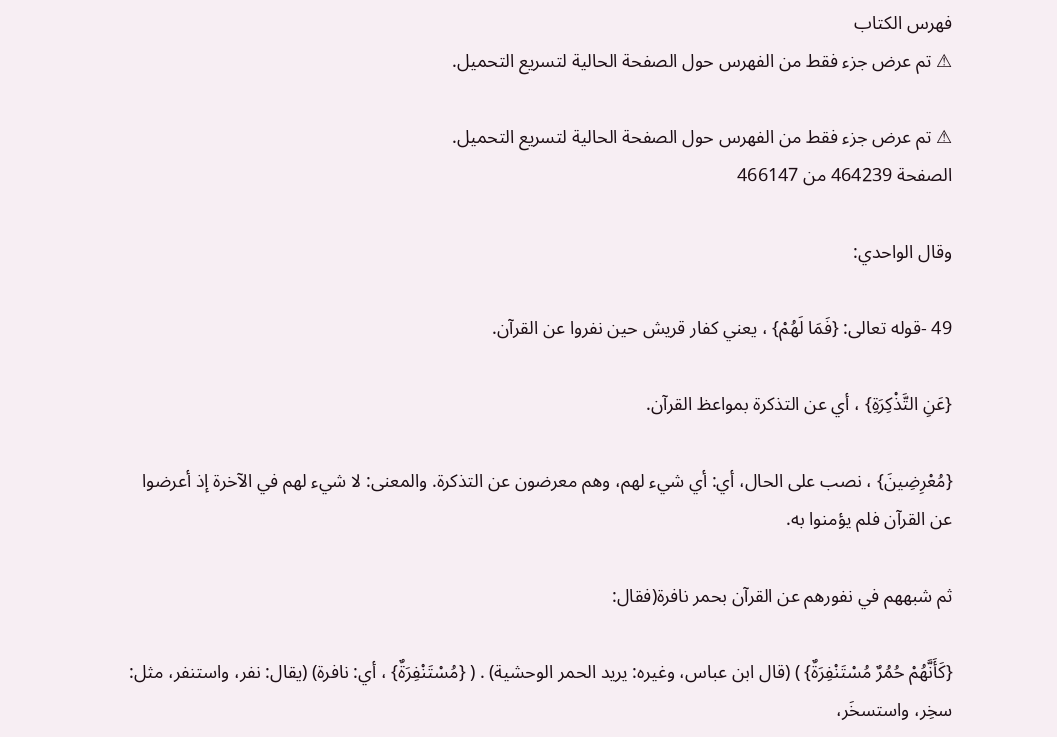فهرس الكتاب
⚠ تم عرض جزء فقط من الفهرس حول الصفحة الحالية لتسريع التحميل.

⚠ تم عرض جزء فقط من الفهرس حول الصفحة الحالية لتسريع التحميل.
الصفحة 464239 من 466147

وقال الواحدي:

49 -قوله تعالى: {فَمَا لَهُمْ} ، يعني كفار قريش حين نفروا عن القرآن.

{عَنِ التَّذْكِرَةِ} ، أي عن التذكرة بمواعظ القرآن.

{مُعْرِضِينَ} ، نصب على الحال، أي: أي شيء لهم، وهم معرضون عن التذكرة. والمعنى: لا شيء لهم في الآخرة إذ أعرضوا عن القرآن فلم يؤمنوا به.

ثم شبههم في نفورهم عن القرآن بحمر نافرة(فقال:

{كَأَنَّهُمْ حُمُرٌ مُسْتَنْفِرَةٌ} ) (قال ابن عباس، وغيره: يريد الحمر الوحشية) . ( {مُسْتَنْفِرَةٌ} ، أي: نافرة) (يقال: نفر، واستنفر، مثل: سخِر، واستسخَر،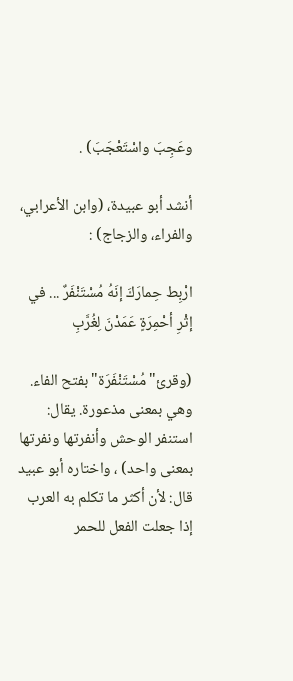وعَجِبَ واسْتَعْجَبَ) .

أنشد أبو عبيدة، (وابن الأعرابي، والفراء، والزجاج) :

ارْبِط حِمارَكَ إنَهُ مُسْتَنْفَرٌ ... في إثْرِ أحْمِرَةٍ عَمَدْنَ لِغُرَّبِ

(وقرئ"مُسْتَنْفَرَة"بفتح الفاء. وهي بمعنى مذعورة. يقال: استنفر الوحش وأنفرتها ونفرتها بمعنى واحد) ، واختاره أبو عبيد قال: لأن أكثر ما تكلم به العرب إذا جعلت الفعل للحمر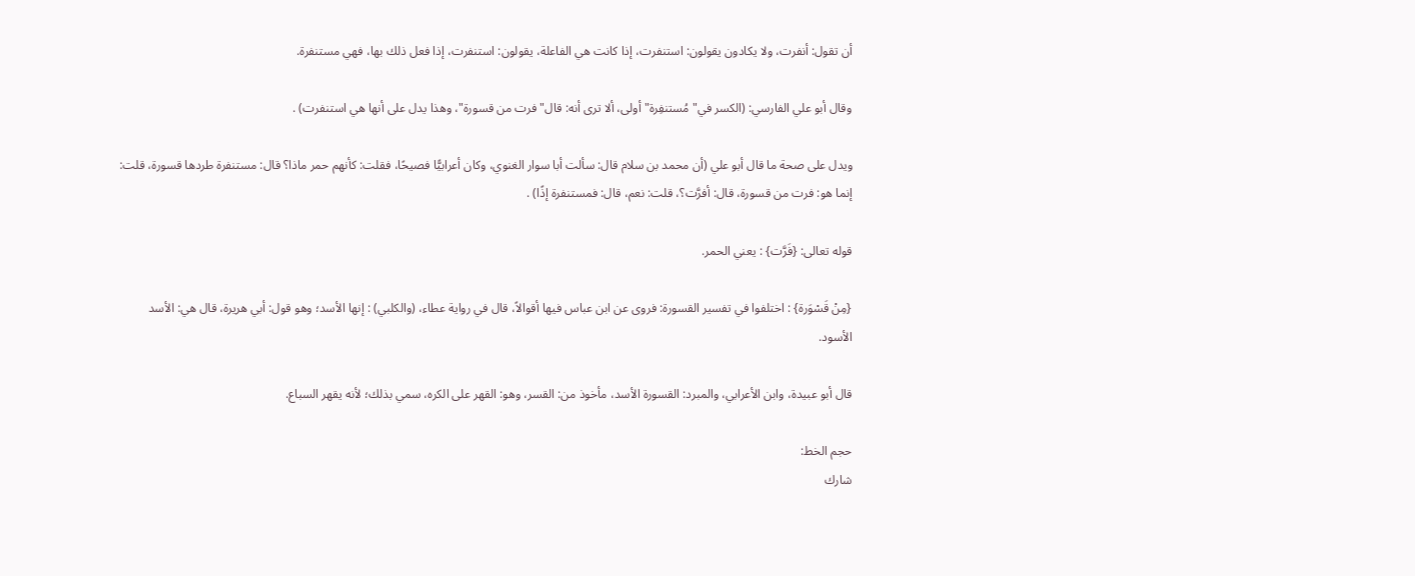أن تقول: أنفرت، ولا يكادون يقولون: استنفرت، إذا كانت هي الفاعلة، يقولون: استنفرت، إذا فعل ذلك بها، فهي مستنفرة.

وقال أبو علي الفارسي: (الكسر في"مُستنفِرة"أولى، ألا ترى أنه: قال"فرت من قسورة"، وهذا يدل على أنها هي استنفرت) .

ويدل على صحة ما قال أبو علي (أن محمد بن سلام قال: سألت أبا سوار الغنوي، وكان أعرابيًّا فصيحًا، فقلت: كأنهم حمر ماذا؟ قال: مستنفرة طردها قسورة، قلت: إنما هو: فرت من قسورة، قال: أفرَّت؟، قلت: نعم، قال: فمستنفرة إذًا) .

قوله تعالى: {فَرَّت} : يعني الحمر.

{مِنْ قَسْوَرة} : اختلفوا في تفسير القسورة: فروى عن ابن عباس فيها أقوالاً، قال في رواية عطاء، (والكلبي) : إنها الأسد؛ وهو قول: أبي هريرة، قال هي: الأسد الأسود.

قال أبو عبيدة، وابن الأعرابي، والمبرد: القسورة الأسد، مأخوذ من: القسر، وهو: القهر على الكره، سمي بذلك؛ لأنه يقهر السباع.

حجم الخط:
شارك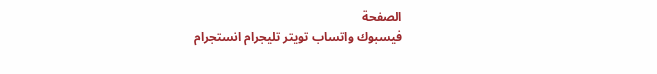الصفحة
فيسبوك واتساب تويتر تليجرام انستجرام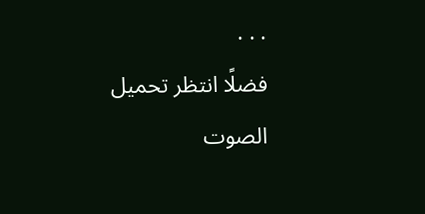. . .
فضلًا انتظر تحميل الصوت